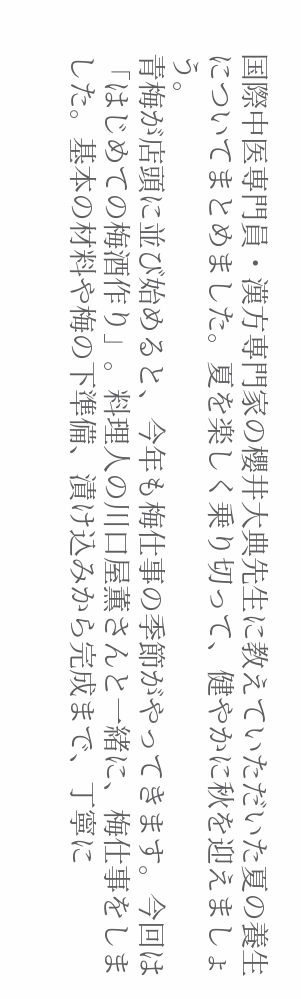国際中医専門員・漢方専門家の櫻井大典先生に教えていただいた夏の養生についてまとめました。夏を楽しく乗り切って、健やかに秋を迎えましょう。
青梅が店頭に並び始めると、今年も梅仕事の季節がやってきます。今回は「はじめての梅酒作り」。料理人の川口屋薫さんと一緒に、梅仕事をしました。基本の材料や梅の下準備、漬け込みから完成まで、丁寧に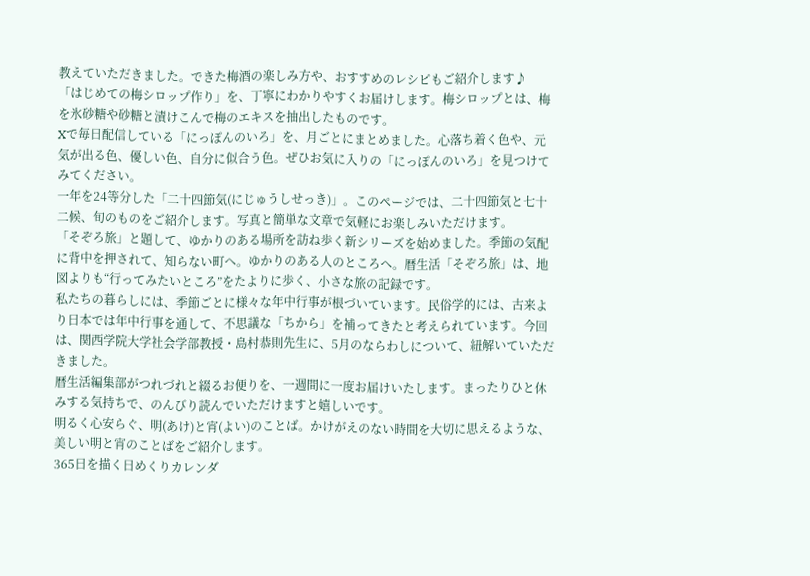教えていただきました。できた梅酒の楽しみ方や、おすすめのレシピもご紹介します♪
「はじめての梅シロップ作り」を、丁寧にわかりやすくお届けします。梅シロップとは、梅を氷砂糖や砂糖と漬けこんで梅のエキスを抽出したものです。
Xで毎日配信している「にっぽんのいろ」を、月ごとにまとめました。心落ち着く色や、元気が出る色、優しい色、自分に似合う色。ぜひお気に入りの「にっぽんのいろ」を見つけてみてください。
一年を24等分した「二十四節気(にじゅうしせっき)」。このページでは、二十四節気と七十二候、旬のものをご紹介します。写真と簡単な文章で気軽にお楽しみいただけます。
「そぞろ旅」と題して、ゆかりのある場所を訪ね歩く新シリーズを始めました。季節の気配に背中を押されて、知らない町へ。ゆかりのある人のところへ。暦生活「そぞろ旅」は、地図よりも“行ってみたいところ”をたよりに歩く、小さな旅の記録です。
私たちの暮らしには、季節ごとに様々な年中行事が根づいています。民俗学的には、古来より日本では年中行事を通して、不思議な「ちから」を補ってきたと考えられています。今回は、関西学院大学社会学部教授・島村恭則先生に、5月のならわしについて、紐解いていただきました。
暦生活編集部がつれづれと綴るお便りを、一週間に一度お届けいたします。まったりひと休みする気持ちで、のんびり読んでいただけますと嬉しいです。
明るく心安らぐ、明(あけ)と宵(よい)のことば。かけがえのない時間を大切に思えるような、美しい明と宵のことばをご紹介します。
365日を描く日めくりカレンダ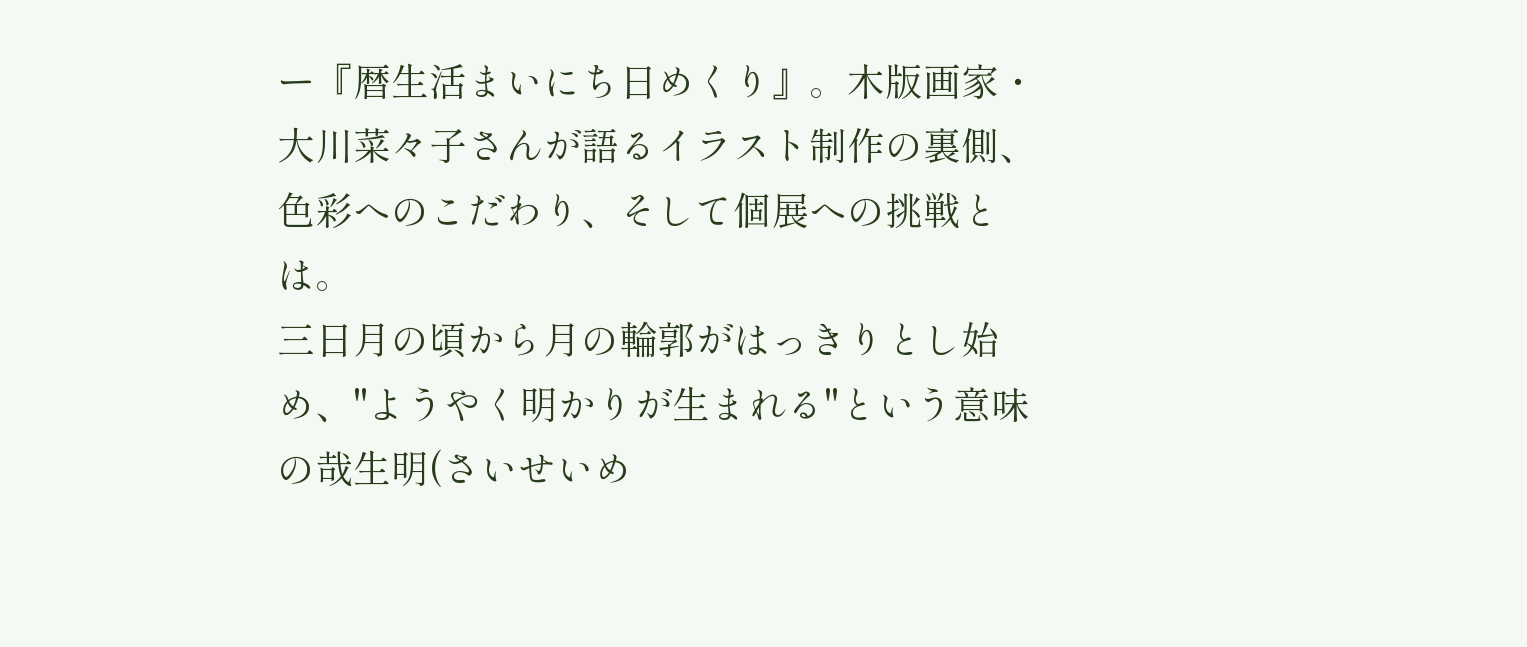ー『暦生活まいにち日めくり』。木版画家・大川菜々子さんが語るイラスト制作の裏側、色彩へのこだわり、そして個展への挑戦とは。
三日月の頃から月の輪郭がはっきりとし始め、"ようやく明かりが生まれる"という意味の哉生明(さいせいめ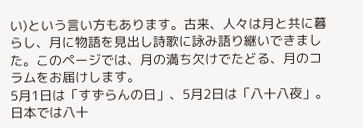い)という言い方もあります。古来、人々は月と共に暮らし、月に物語を見出し詩歌に詠み語り継いできました。このページでは、月の満ち欠けでたどる、月のコラムをお届けします。
5月1日は「すずらんの日」、5月2日は「八十八夜」。日本では八十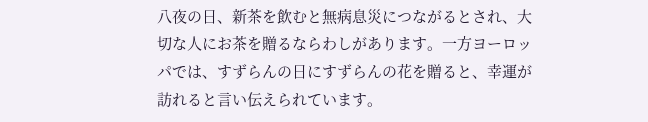八夜の日、新茶を飲むと無病息災につながるとされ、大切な人にお茶を贈るならわしがあります。一方ヨーロッパでは、すずらんの日にすずらんの花を贈ると、幸運が訪れると言い伝えられています。